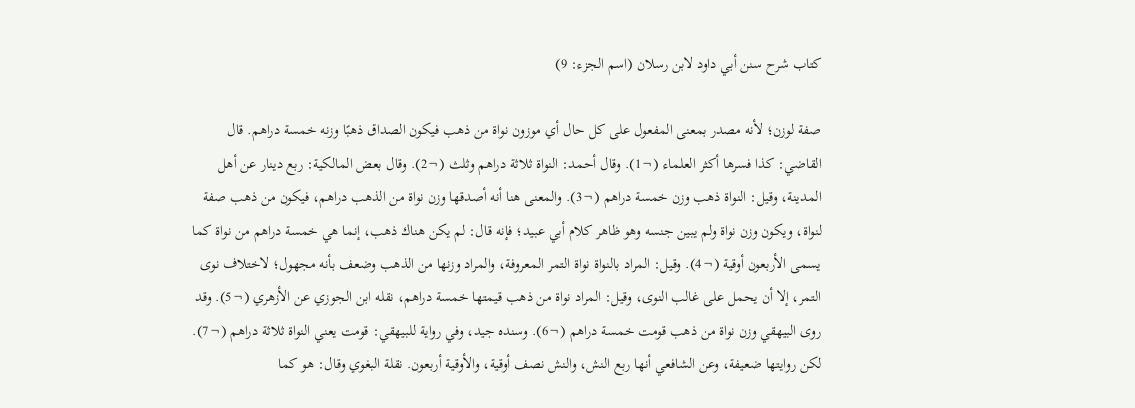كتاب شرح سنن أبي داود لابن رسلان (اسم الجزء: 9)

صفة لوزن؛ لأنه مصدر بمعنى المفعول على كل حال أي موزون نواة من ذهب فيكون الصداق ذهبًا وزنه خمسة دراهم. قال القاضي: كذا فسرها أكثر العلماء (¬1). وقال أحمد: النواة ثلاثة دراهم وثلث (¬2). وقال بعض المالكية: ربع دينار عن أهل المدينة، وقيل: النواة ذهب وزن خمسة دراهم (¬3). والمعنى هنا أنه أصدقها وزن نواة من الذهب دراهم، فيكون من ذهب صفة لنواة، ويكون وزن نواة ولم يبين جنسه وهو ظاهر كلام أبي عبيد؛ فإنه قال: لم يكن هناك ذهب، إنما هي خمسة دراهم من نواة كما يسمى الأربعون أوقية (¬4). وقيل: المراد بالنواة نواة التمر المعروفة، والمراد وزنها من الذهب وضعف بأنه مجهول؛ لاختلاف نوى التمر، إلا أن يحمل على غالب النوى، وقيل: المراد نواة من ذهب قيمتها خمسة دراهم، نقله ابن الجوزي عن الأزهري (¬5). وقد روى البيهقي وزن نواة من ذهب قومت خمسة دراهم (¬6). وسنده جيد، وفي رواية للبيهقي: قومت يعني النواة ثلاثة دراهم (¬7). لكن روايتها ضعيفة، وعن الشافعي أنها ربع النش، والنش نصف أوقية، والأوقية أربعون. نقلة البغوي وقال: هو كما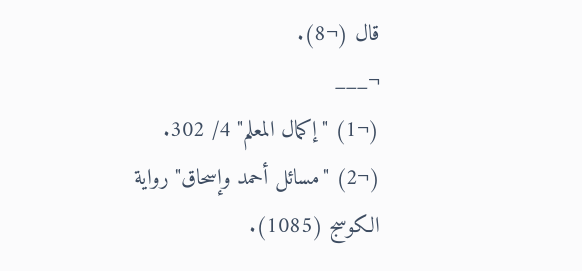قال (¬8).
¬___
(¬1) "إكمال المعلم" 4/ 302.
(¬2) "مسائل أحمد وإسحاق" رواية الكوسج (1085).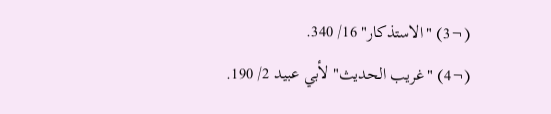(¬3) "الاستذكار" 16/ 340.
(¬4) "غريب الحديث" لأبي عبيد 2/ 190.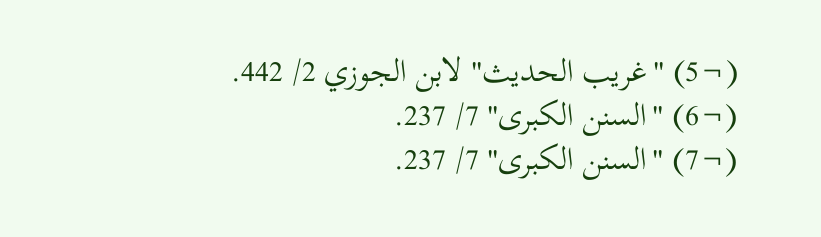(¬5) "غريب الحديث" لابن الجوزي 2/ 442.
(¬6) "السنن الكبرى" 7/ 237.
(¬7) "السنن الكبرى" 7/ 237.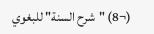(¬8) "شرح السنة" للبغوي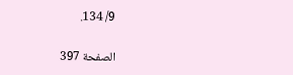9/ 134.

الصفحة 397